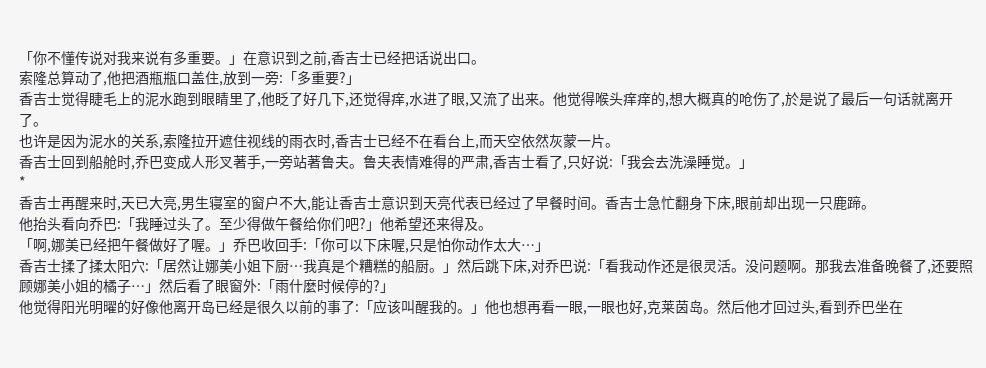「你不懂传说对我来说有多重要。」在意识到之前,香吉士已经把话说出口。
索隆总算动了,他把酒瓶瓶口盖住,放到一旁:「多重要?」
香吉士觉得睫毛上的泥水跑到眼睛里了,他眨了好几下,还觉得痒,水进了眼,又流了出来。他觉得喉头痒痒的,想大概真的呛伤了,於是说了最后一句话就离开了。
也许是因为泥水的关系,索隆拉开遮住视线的雨衣时,香吉士已经不在看台上,而天空依然灰蒙一片。
香吉士回到船舱时,乔巴变成人形叉著手,一旁站著鲁夫。鲁夫表情难得的严肃,香吉士看了,只好说:「我会去洗澡睡觉。」
*
香吉士再醒来时,天已大亮,男生寝室的窗户不大,能让香吉士意识到天亮代表已经过了早餐时间。香吉士急忙翻身下床,眼前却出现一只鹿蹄。
他抬头看向乔巴:「我睡过头了。至少得做午餐给你们吧?」他希望还来得及。
「啊,娜美已经把午餐做好了喔。」乔巴收回手:「你可以下床喔,只是怕你动作太大…」
香吉士揉了揉太阳穴:「居然让娜美小姐下厨…我真是个糟糕的船厨。」然后跳下床,对乔巴说:「看我动作还是很灵活。没问题啊。那我去准备晚餐了,还要照顾娜美小姐的橘子…」然后看了眼窗外:「雨什麼时候停的?」
他觉得阳光明曜的好像他离开岛已经是很久以前的事了:「应该叫醒我的。」他也想再看一眼,一眼也好,克莱茵岛。然后他才回过头,看到乔巴坐在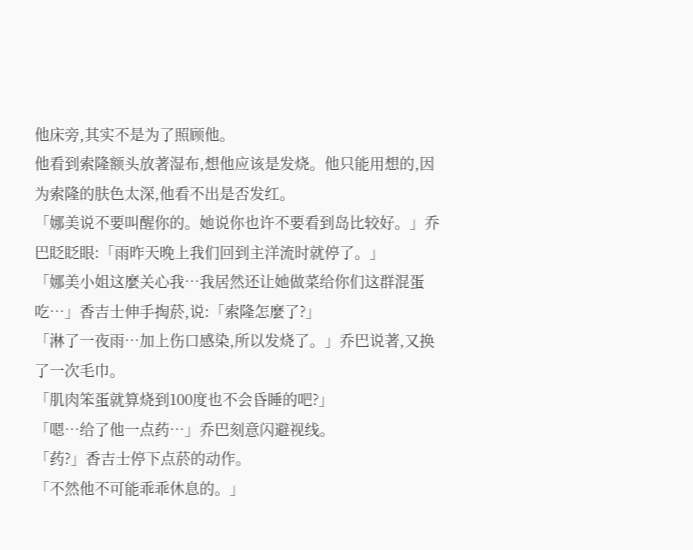他床旁,其实不是为了照顾他。
他看到索隆额头放著湿布,想他应该是发烧。他只能用想的,因为索隆的肤色太深,他看不出是否发红。
「娜美说不要叫醒你的。她说你也许不要看到岛比较好。」乔巴眨眨眼:「雨昨天晚上我们回到主洋流时就停了。」
「娜美小姐这麼关心我…我居然还让她做菜给你们这群混蛋吃…」香吉士伸手掏菸,说:「索隆怎麼了?」
「淋了一夜雨…加上伤口感染,所以发烧了。」乔巴说著,又换了一次毛巾。
「肌肉笨蛋就算烧到100度也不会昏睡的吧?」
「嗯…给了他一点药…」乔巴刻意闪避视线。
「药?」香吉士停下点菸的动作。
「不然他不可能乖乖休息的。」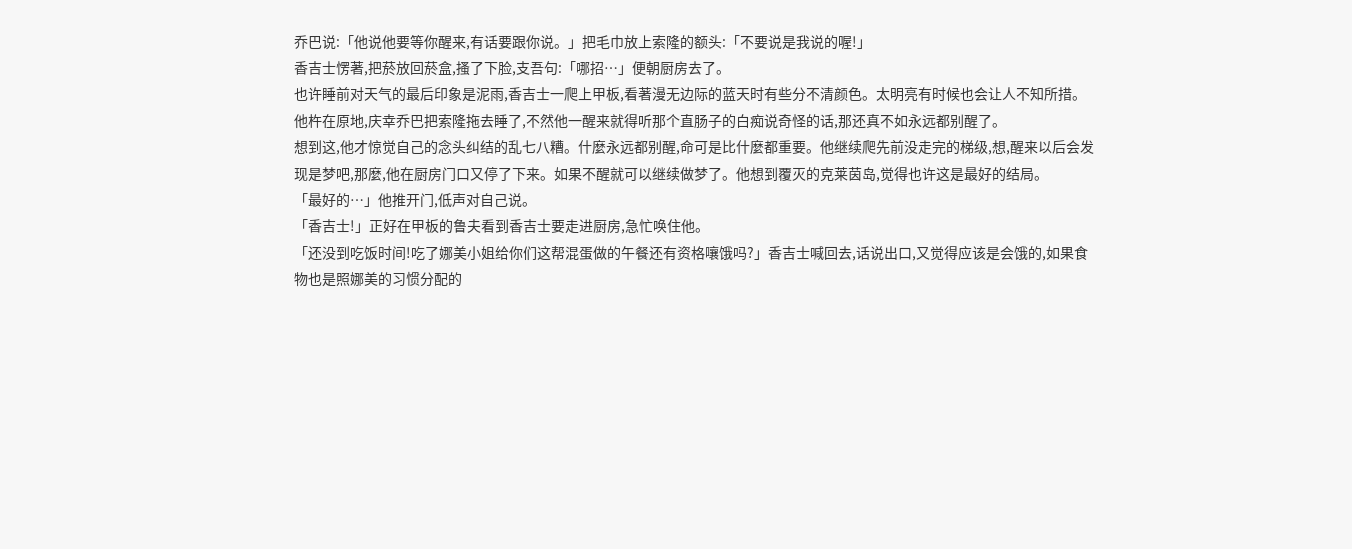乔巴说:「他说他要等你醒来,有话要跟你说。」把毛巾放上索隆的额头:「不要说是我说的喔!」
香吉士愣著,把菸放回菸盒,搔了下脸,支吾句:「哪招…」便朝厨房去了。
也许睡前对天气的最后印象是泥雨,香吉士一爬上甲板,看著漫无边际的蓝天时有些分不清颜色。太明亮有时候也会让人不知所措。他杵在原地,庆幸乔巴把索隆拖去睡了,不然他一醒来就得听那个直肠子的白痴说奇怪的话,那还真不如永远都别醒了。
想到这,他才惊觉自己的念头纠结的乱七八糟。什麼永远都别醒,命可是比什麼都重要。他继续爬先前没走完的梯级,想,醒来以后会发现是梦吧,那麼,他在厨房门口又停了下来。如果不醒就可以继续做梦了。他想到覆灭的克莱茵岛,觉得也许这是最好的结局。
「最好的…」他推开门,低声对自己说。
「香吉士!」正好在甲板的鲁夫看到香吉士要走进厨房,急忙唤住他。
「还没到吃饭时间!吃了娜美小姐给你们这帮混蛋做的午餐还有资格嚷饿吗?」香吉士喊回去,话说出口,又觉得应该是会饿的,如果食物也是照娜美的习惯分配的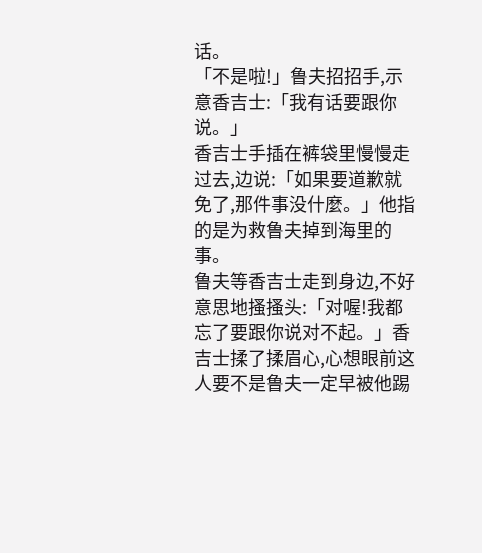话。
「不是啦!」鲁夫招招手,示意香吉士:「我有话要跟你说。」
香吉士手插在裤袋里慢慢走过去,边说:「如果要道歉就免了,那件事没什麼。」他指的是为救鲁夫掉到海里的事。
鲁夫等香吉士走到身边,不好意思地搔搔头:「对喔!我都忘了要跟你说对不起。」香吉士揉了揉眉心,心想眼前这人要不是鲁夫一定早被他踢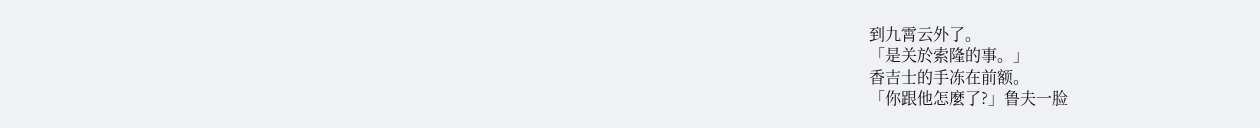到九霄云外了。
「是关於索隆的事。」
香吉士的手冻在前额。
「你跟他怎麼了?」鲁夫一脸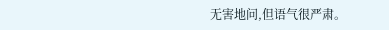无害地问,但语气很严肃。